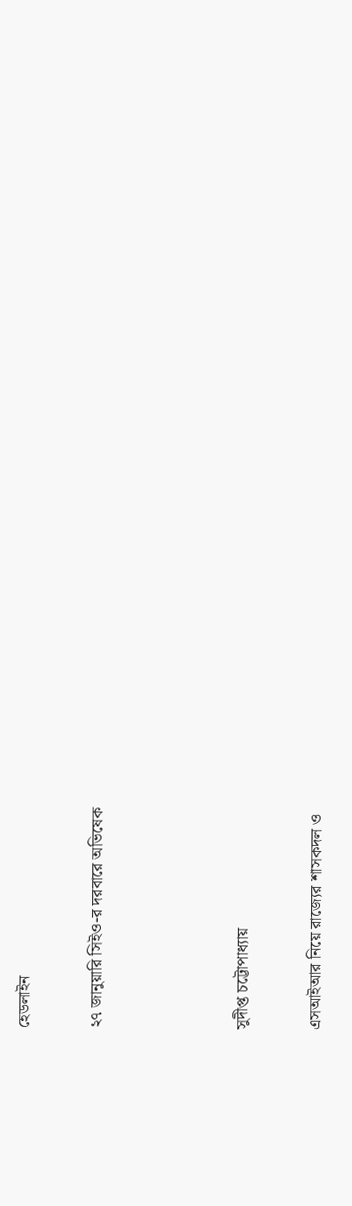হেডলাইন

২৭ জানুয়ারি সিইও-র দরবারে অভিষেক



সুদীপ্ত চট্টোপাধ্যায়

এসআইআর নিয়ে রাজ্যের শাসকদল ও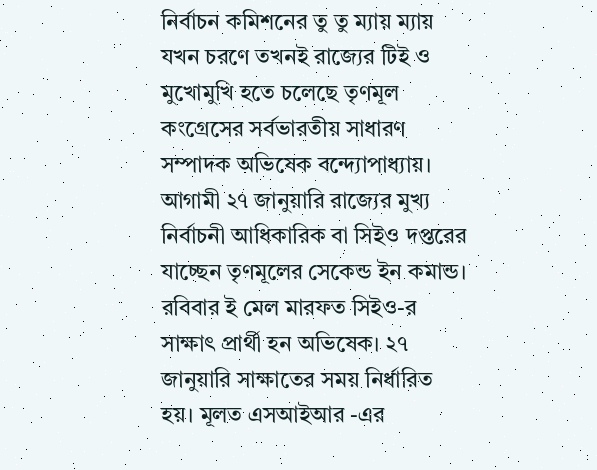নির্বাচন কমিশনের তু তু ম্যায় ম্যায় যখন চরণে তখনই রাজ্যের টিই ও মুখোমুখি হতে চলেছে তৃণমূল কংগ্রেসের সর্বভারতীয় সাধারণ সম্পাদক অভিষেক বন্দ্যোপাধ্যায়। আগামী ২৭ জানুয়ারি রাজ্যের মুখ্য নির্বাচনী আধিকারিক বা সিইও দপ্তরের যাচ্ছেন তৃণমূলের সেকেন্ড ইন কমান্ড। রবিবার ই মেল মারফত সিইও-র সাক্ষাৎ প্রার্থী হন অভিষেক। ২৭ জানুয়ারি সাক্ষাতের সময় নির্ধারিত হয়। মূলত এসআইআর -এর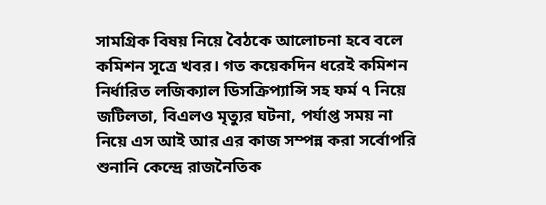সামগ্রিক বিষয় নিয়ে বৈঠকে আলোচনা হবে বলে কমিশন সূত্রে খবর। গত কয়েকদিন ধরেই কমিশন নির্ধারিত লজিক্যাল ডিসক্রিপ্যান্সি সহ ফর্ম ৭ নিয়ে জটিলতা, বিএলও মৃত্যুর ঘটনা, পর্যাপ্ত সময় না নিয়ে এস আই আর এর কাজ সম্পন্ন করা সর্বোপরি শুনানি কেন্দ্রে রাজনৈতিক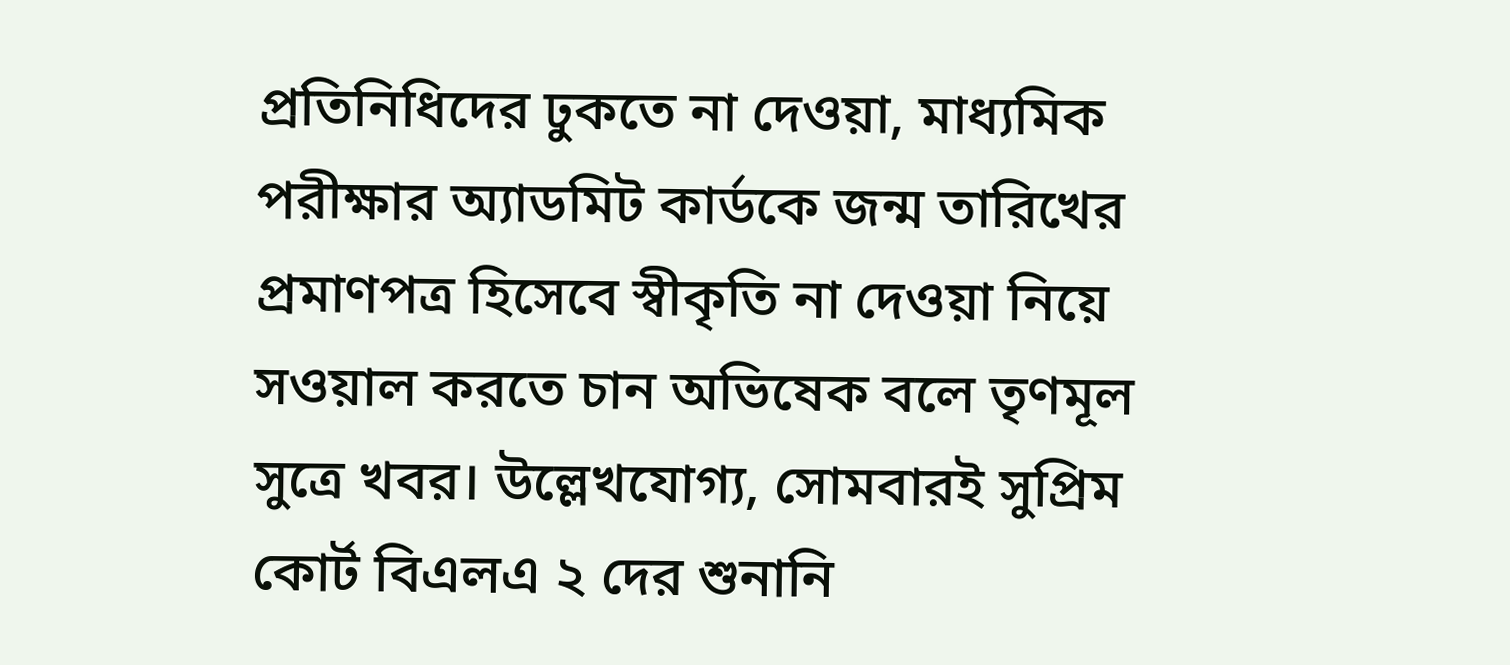প্রতিনিধিদের ঢুকতে না দেওয়া, মাধ্যমিক পরীক্ষার অ্যাডমিট কার্ডকে জন্ম তারিখের প্রমাণপত্র হিসেবে স্বীকৃতি না দেওয়া নিয়ে সওয়াল করতে চান অভিষেক বলে তৃণমূল সুত্রে খবর। উল্লেখযোগ্য, সোমবারই সুপ্রিম কোর্ট বিএলএ ২ দের শুনানি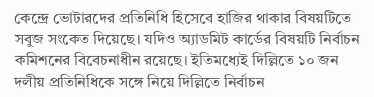কেন্দ্রে ভোটারদের প্রতিনিধি হিসেবে হাজির থাকার বিষয়টিতে সবুজ সংকেত দিয়েছে। যদিও অ্যাডমিট কার্ডের বিষয়টি নির্বাচন কমিশনের বিবেচনাধীন রয়েছে। ইতিমধ্যেই দিল্লিতে ১০ জন দলীয় প্রতিনিধিকে সঙ্গে নিয়ে দিল্লিতে নির্বাচন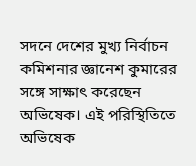সদনে দেশের মুখ্য নির্বাচন কমিশনার জ্ঞানেশ কুমারের সঙ্গে সাক্ষাৎ করেছেন অভিষেক। এই পরিস্থিতিতে অভিষেক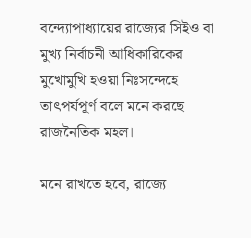বন্দ্যোপাধ্যায়ের রাজ্যের সিইও বা মুখ্য নির্বাচনী আধিকারিকের মুখোমুখি হওয়া নিঃসন্দেহে তাৎপর্যপূর্ণ বলে মনে করছে রাজনৈতিক মহল।

মনে রাখতে হবে, রাজ্যে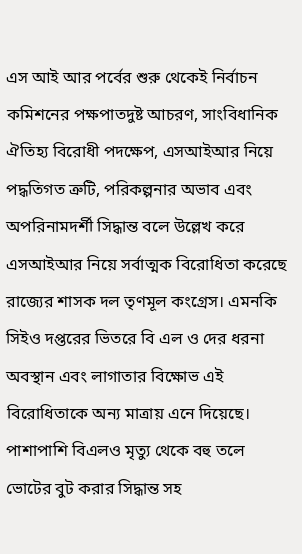এস আই আর পর্বের শুরু থেকেই নির্বাচন কমিশনের পক্ষপাতদুষ্ট আচরণ, সাংবিধানিক ঐতিহ্য বিরোধী পদক্ষেপ, এসআইআর নিয়ে পদ্ধতিগত ত্রুটি, পরিকল্পনার অভাব এবং অপরিনামদর্শী সিদ্ধান্ত বলে উল্লেখ করে এসআইআর নিয়ে সর্বাত্মক বিরোধিতা করেছে রাজ্যের শাসক দল তৃণমূল কংগ্রেস। এমনকি সিইও দপ্তরের ভিতরে বি এল ও দের ধরনা অবস্থান এবং লাগাতার বিক্ষোভ এই বিরোধিতাকে অন্য মাত্রায় এনে দিয়েছে। পাশাপাশি বিএলও মৃত্যু থেকে বহু তলে ভোটের বুট করার সিদ্ধান্ত সহ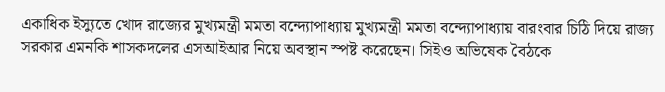একাধিক ইস্যুতে খোদ রাজ্যের মুখ্যমন্ত্রী মমতা বন্দ্যোপাধ্যায় মুখ্যমন্ত্রী মমতা বন্দ্যোপাধ্যায় বারংবার চিঠি দিয়ে রাজ্য সরকার এমনকি শাসকদলের এসআইআর নিয়ে অবস্থান স্পষ্ট করেছেন। সিইও অভিষেক বৈঠকে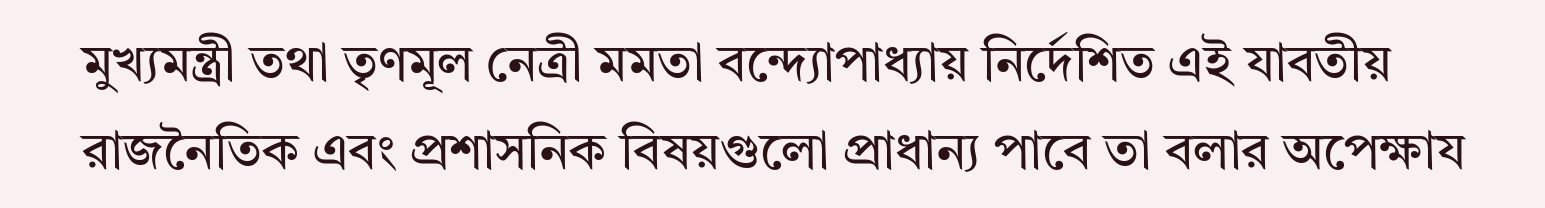মুখ্যমন্ত্রী তথা তৃণমূল নেত্রী মমতা বন্দ্যোপাধ্যায় নির্দেশিত এই যাবতীয় রাজনৈতিক এবং প্রশাসনিক বিষয়গুলো প্রাধান্য পাবে তা বলার অপেক্ষায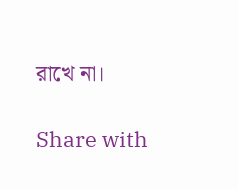রাখে না।

Share with